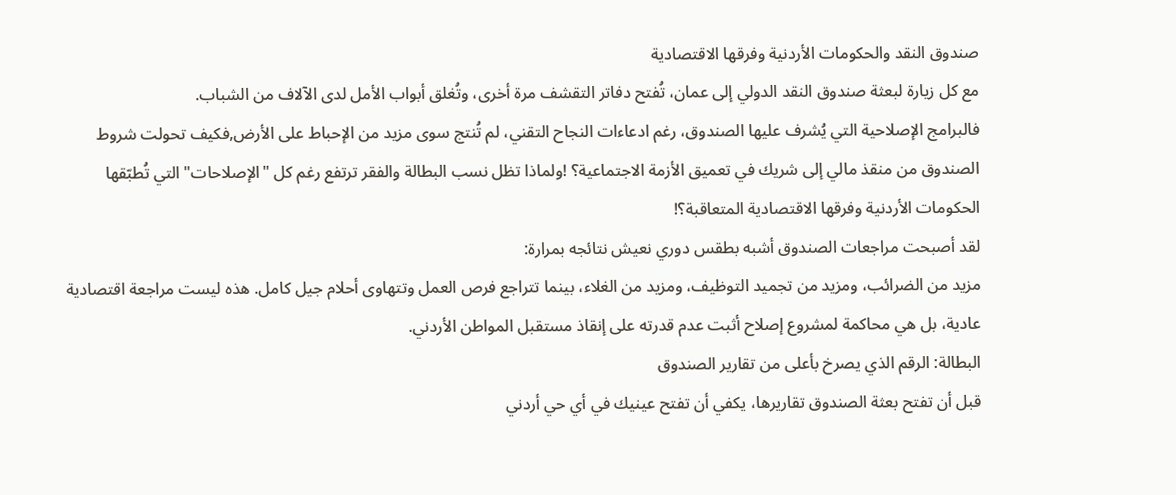صندوق النقد والحكومات الأردنية وفرقها الاقتصادية
مع كل زيارة لبعثة صندوق النقد الدولي إلى عمان، تُفتح دفاتر التقشف مرة أخرى، وتُغلق أبواب الأمل لدى الآلاف من الشباب.
فالبرامج الإصلاحية التي يُشرف عليها الصندوق، رغم ادعاءات النجاح التقني، لم تُنتج سوى مزيد من الإحباط على الأرض,فكيف تحولت شروط الصندوق من منقذ مالي إلى شريك في تعميق الأزمة الاجتماعية؟ !ولماذا تظل نسب البطالة والفقر ترتفع رغم كل "الإصلاحات" التي تُطبّقها الحكومات الأردنية وفرقها الاقتصادية المتعاقبة؟!
لقد أصبحت مراجعات الصندوق أشبه بطقس دوري نعيش نتائجه بمرارة:
مزيد من الضرائب، ومزيد من تجميد التوظيف، ومزيد من الغلاء، بينما تتراجع فرص العمل وتتهاوى أحلام جيل كامل. هذه ليست مراجعة اقتصادية عادية، بل هي محاكمة لمشروع إصلاح أثبت عدم قدرته على إنقاذ مستقبل المواطن الأردني.
البطالة: الرقم الذي يصرخ بأعلى من تقارير الصندوق
قبل أن تفتح بعثة الصندوق تقاريرها، يكفي أن تفتح عينيك في أي حي أردني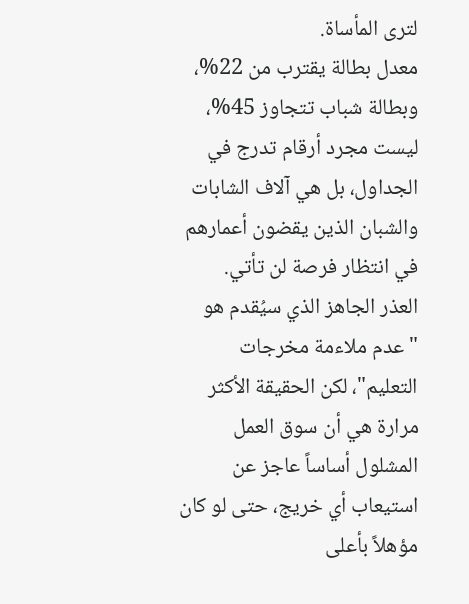لترى المأساة.
معدل بطالة يقترب من 22%، وبطالة شباب تتجاوز 45%، ليست مجرد أرقام تدرج في الجداول، بل هي آلاف الشابات والشبان الذين يقضون أعمارهم في انتظار فرصة لن تأتي.
العذر الجاهز الذي سيُقدم هو "عدم ملاءمة مخرجات التعليم"، لكن الحقيقة الأكثر مرارة هي أن سوق العمل المشلول أساساً عاجز عن استيعاب أي خريج، حتى لو كان مؤهلاً بأعلى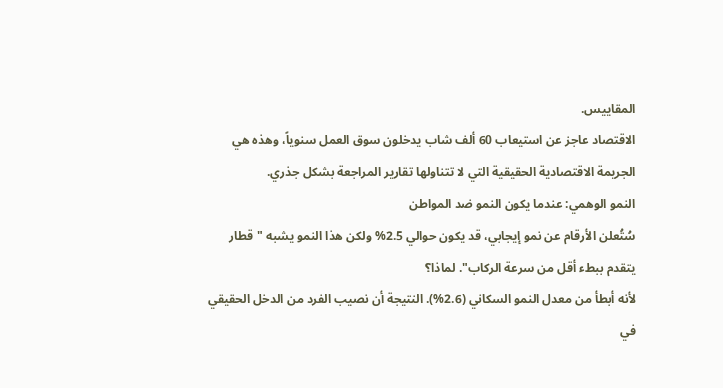المقاييس.
الاقتصاد عاجز عن استيعاب 60 ألف شاب يدخلون سوق العمل سنوياً، وهذه هي الجريمة الاقتصادية الحقيقية التي لا تتناولها تقارير المراجعة بشكل جذري.
النمو الوهمي: عندما يكون النمو ضد المواطن
سُتُعلن الأرقام عن نمو إيجابي، قد يكون حوالي 2.5% ولكن هذا النمو يشبه "قطار يتقدم ببطء أقل من سرعة الركاب". لماذا؟
لأنه أبطأ من معدل النمو السكاني (2.6%). النتيجة أن نصيب الفرد من الدخل الحقيقي في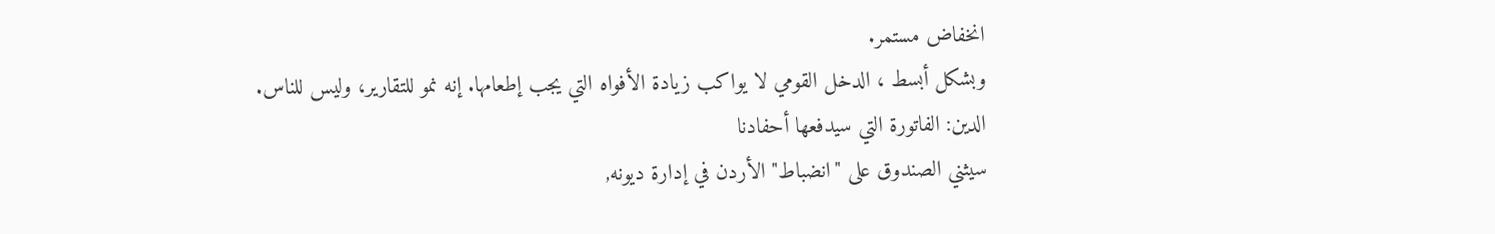انخفاض مستمر.
وبشكل أبسط ، الدخل القومي لا يواكب زيادة الأفواه التي يجب إطعامها. إنه نمو للتقارير، وليس للناس.
الدين: الفاتورة التي سيدفعها أحفادنا
سيثني الصندوق على "انضباط" الأردن في إدارة ديونه,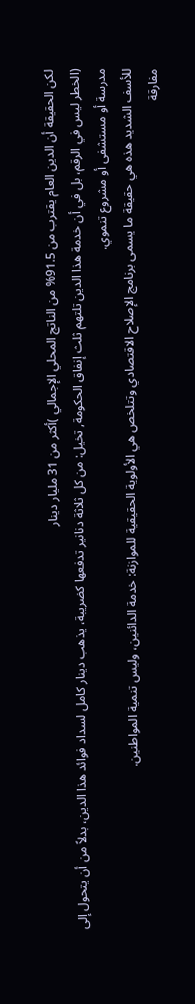لكن الحقيقة أن الدين العام يقترب من 91.5% من الناتج المحلي الإجمالي )أكثر من 31 مليار دينار
(الخطر ليس في الرقم، بل في أن خدمة هذا الدين تلتهم ثلث إنفاق الحكومة, تخيل: من كل ثلاثة دنانير تدفعها كضريبة، يذهب دينار كامل لسداد فوائد هذا الدين، بدلاً من أن يتحول إلى مدرسة أو مستشفى أو مشروع تنموي.
للأسف الشديد هذه هي حقيقة ما يسمى برنامج الإصلاح الاقتصادي وتتلخص هي الأولوية الحقيقية للموازنة: خدمة الدائنين، وليس تنمية المواطنين.
مفارقة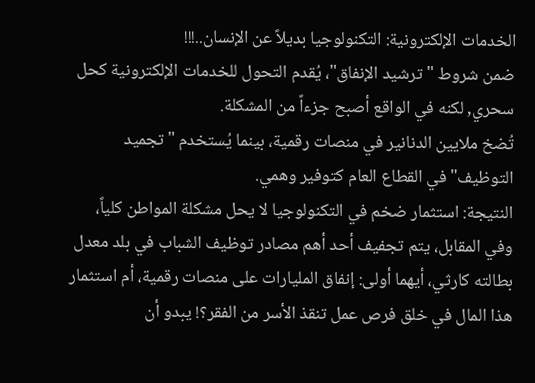الخدمات الإلكترونية: التكنولوجيا بديلاً عن الإنسان..!!!
ضمن شروط "ترشيد الإنفاق"، يُقدم التحول للخدمات الإلكترونية كحل سحري, لكنه في الواقع أصبح جزءاً من المشكلة.
تُضخ ملايين الدنانير في منصات رقمية، بينما يُستخدم "تجميد التوظيف" في القطاع العام كتوفير وهمي.
النتيجة: استثمار ضخم في التكنولوجيا لا يحل مشكلة المواطن كلياً، وفي المقابل، يتم تجفيف أحد أهم مصادر توظيف الشباب في بلد معدل بطالته كارثي، أيهما أولى: إنفاق المليارات على منصات رقمية، أم استثمار هذا المال في خلق فرص عمل تنقذ الأسر من الفقر؟! يبدو أن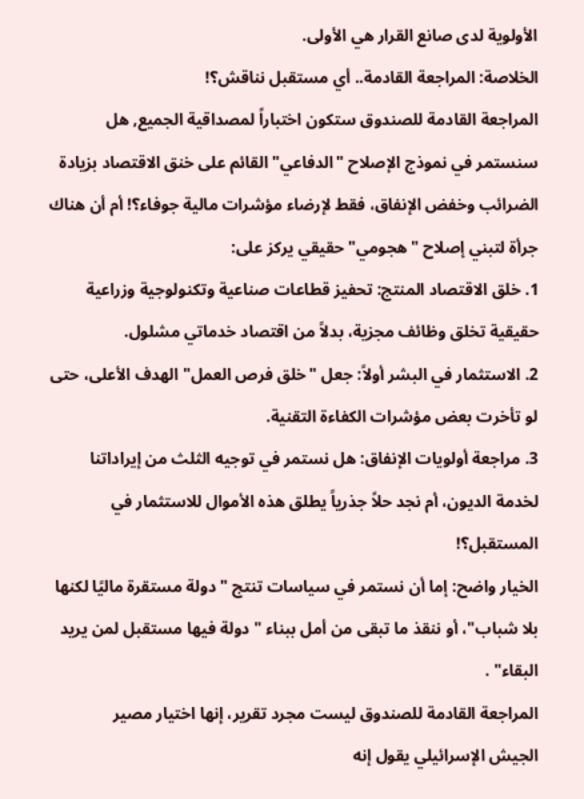الأولوية لدى صانع القرار هي الأولى.
الخلاصة: المراجعة القادمة.. أي مستقبل نناقش؟!
المراجعة القادمة للصندوق ستكون اختباراً لمصداقية الجميع, هل سنستمر في نموذج الإصلاح "الدفاعي" القائم على خنق الاقتصاد بزيادة الضرائب وخفض الإنفاق، فقط لإرضاء مؤشرات مالية جوفاء؟! أم أن هناك جرأة لتبني إصلاح "هجومي" حقيقي يركز على:
1. خلق الاقتصاد المنتج: تحفيز قطاعات صناعية وتكنولوجية وزراعية حقيقية تخلق وظائف مجزية، بدلاً من اقتصاد خدماتي مشلول.
2. الاستثمار في البشر أولاً: جعل "خلق فرص العمل" الهدف الأعلى، حتى لو تأخرت بعض مؤشرات الكفاءة التقنية.
3. مراجعة أولويات الإنفاق: هل نستمر في توجيه الثلث من إيراداتنا لخدمة الديون، أم نجد حلاً جذرياً يطلق هذه الأموال للاستثمار في المستقبل؟!
الخيار واضح: إما أن نستمر في سياسات تنتج "دولة مستقرة ماليًا لكنها بلا شباب"، أو ننقذ ما تبقى من أمل ببناء "دولة فيها مستقبل لمن يريد البقاء" .
المراجعة القادمة للصندوق ليست مجرد تقرير، إنها اختيار مصير
الجيش الإسرائيلي يقول إنه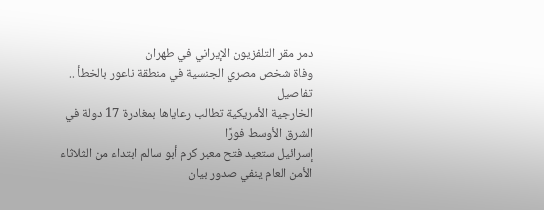دمر مقر التلفزيون الإيراني في طهران
وفاة شخص مصري الجنسية في منطقة ناعور بالخطأ .. تفاصيل
الخارجية الأمريكية تطالب رعاياها بمغادرة 17 دولة في الشرق الأوسط فورًا
إسرائيل ستعيد فتح معبر كرم أبو سالم ابتداء من الثلاثاء
الأمن العام ينفي صدور بيان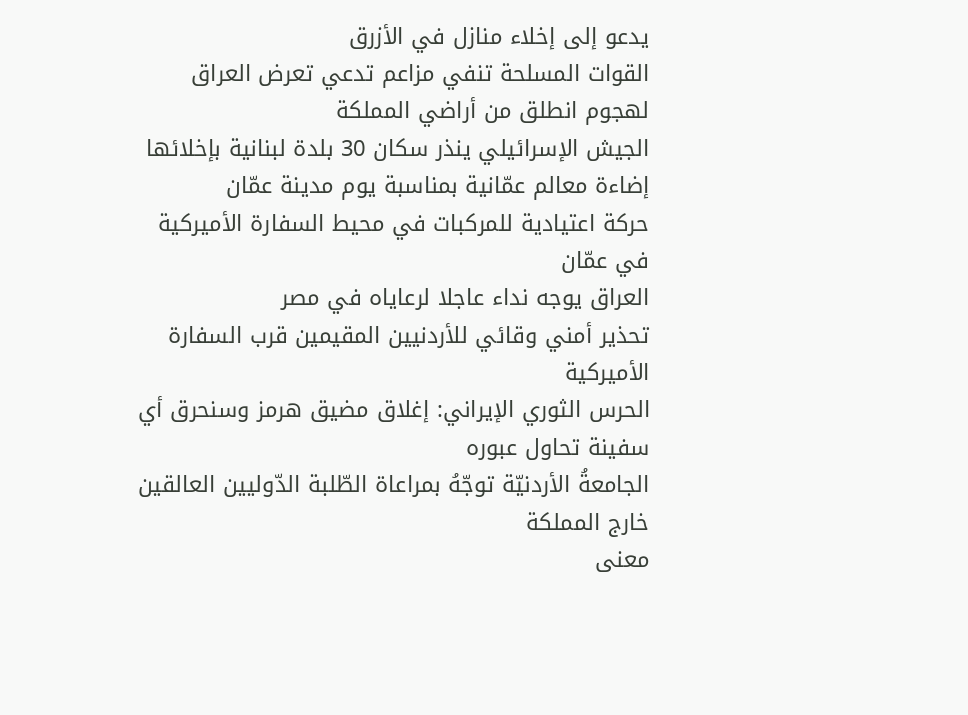يدعو إلى إخلاء منازل في الأزرق
القوات المسلحة تنفي مزاعم تدعي تعرض العراق لهجوم انطلق من أراضي المملكة
الجيش الإسرائيلي ينذر سكان 30 بلدة لبنانية بإخلائها
إضاءة معالم عمّانية بمناسبة يوم مدينة عمّان
حركة اعتيادية للمركبات في محيط السفارة الأميركية في عمّان
العراق يوجه نداء عاجلا لرعاياه في مصر
تحذير أمني وقائي للأردنيين المقيمين قرب السفارة الأميركية
الحرس الثوري الإيراني: إغلاق مضيق هرمز وسنحرق أي سفينة تحاول عبوره
الجامعةُ الأردنيّة توجّهُ بمراعاة الطّلبة الدّوليين العالقين خارج المملكة
معنى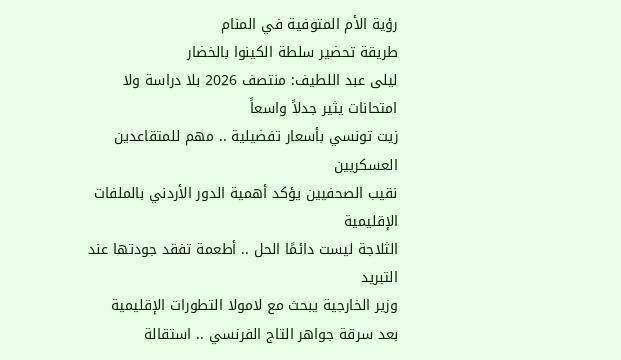رؤية الأم المتوفية في المنام
طريقة تحضير سلطة الكينوا بالخضار
ليلى عبد اللطيف: منتصف 2026 بلا دراسة ولا امتحانات يثير جدلاً واسعاً
زيت تونسي بأسعار تفضيلية .. مهم للمتقاعدين العسكريين
نقيب الصحفيين يؤكد أهمية الدور الأردني بالملفات الإقليمية
الثلاجة ليست دائمًا الحل .. أطعمة تفقد جودتها عند التبريد
وزير الخارجية يبحث مع لامولا التطورات الإقليمية
بعد سرقة جواهر التاج الفرنسي .. استقالة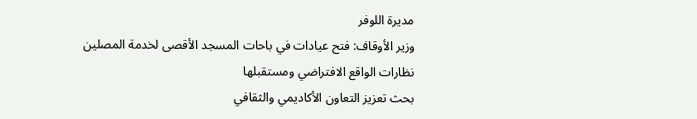مديرة اللوفر
وزير الأوقاف: فتح عيادات في باحات المسجد الأقصى لخدمة المصلين
نظارات الواقع الافتراضي ومستقبلها
بحث تعزيز التعاون الأكاديمي والثقافي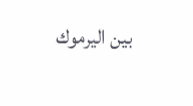بين اليرموك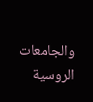والجامعات الروسية